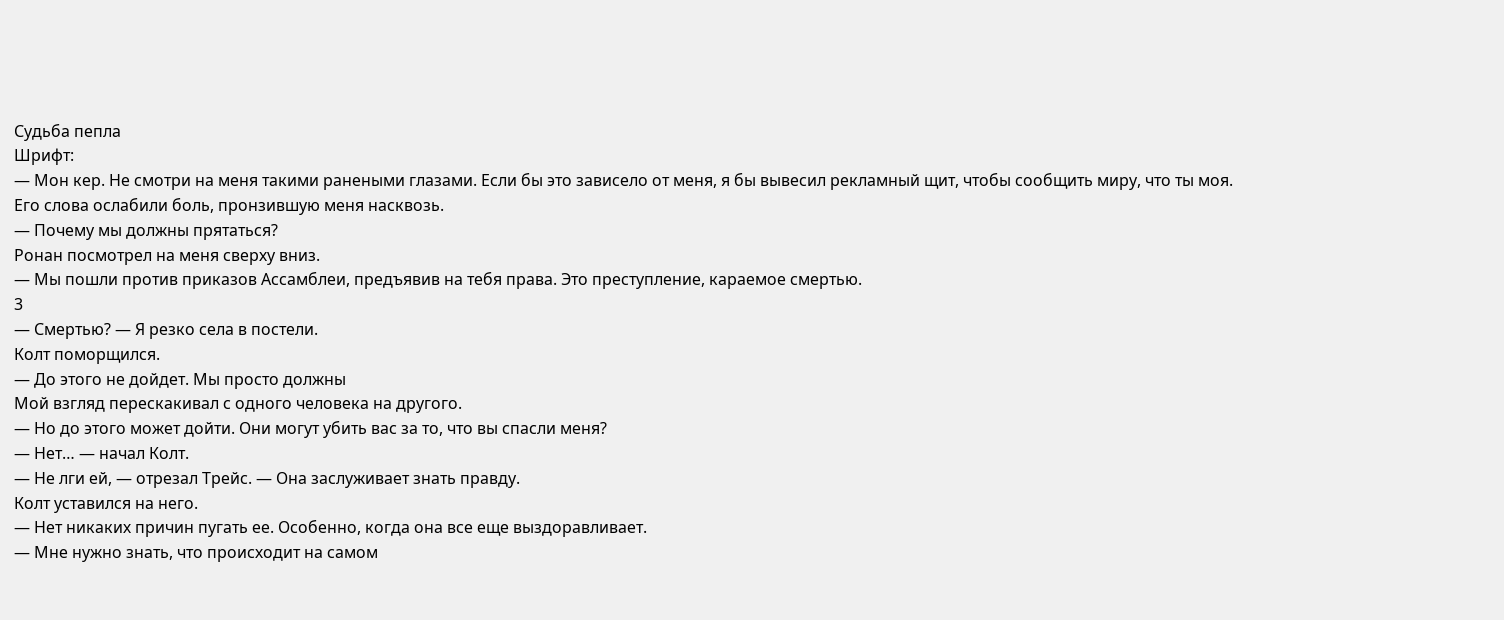Судьба пепла
Шрифт:
— Мон кер. Не смотри на меня такими ранеными глазами. Если бы это зависело от меня, я бы вывесил рекламный щит, чтобы сообщить миру, что ты моя.
Его слова ослабили боль, пронзившую меня насквозь.
— Почему мы должны прятаться?
Ронан посмотрел на меня сверху вниз.
— Мы пошли против приказов Ассамблеи, предъявив на тебя права. Это преступление, караемое смертью.
3
— Смертью? — Я резко села в постели.
Колт поморщился.
— До этого не дойдет. Мы просто должны
Мой взгляд перескакивал с одного человека на другого.
— Но до этого может дойти. Они могут убить вас за то, что вы спасли меня?
— Нет… — начал Колт.
— Не лги ей, — отрезал Трейс. — Она заслуживает знать правду.
Колт уставился на него.
— Нет никаких причин пугать ее. Особенно, когда она все еще выздоравливает.
— Мне нужно знать, что происходит на самом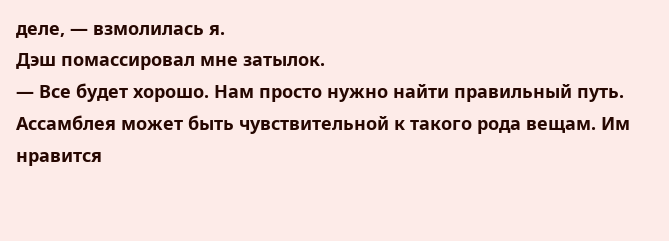деле, — взмолилась я.
Дэш помассировал мне затылок.
— Все будет хорошо. Нам просто нужно найти правильный путь. Ассамблея может быть чувствительной к такого рода вещам. Им нравится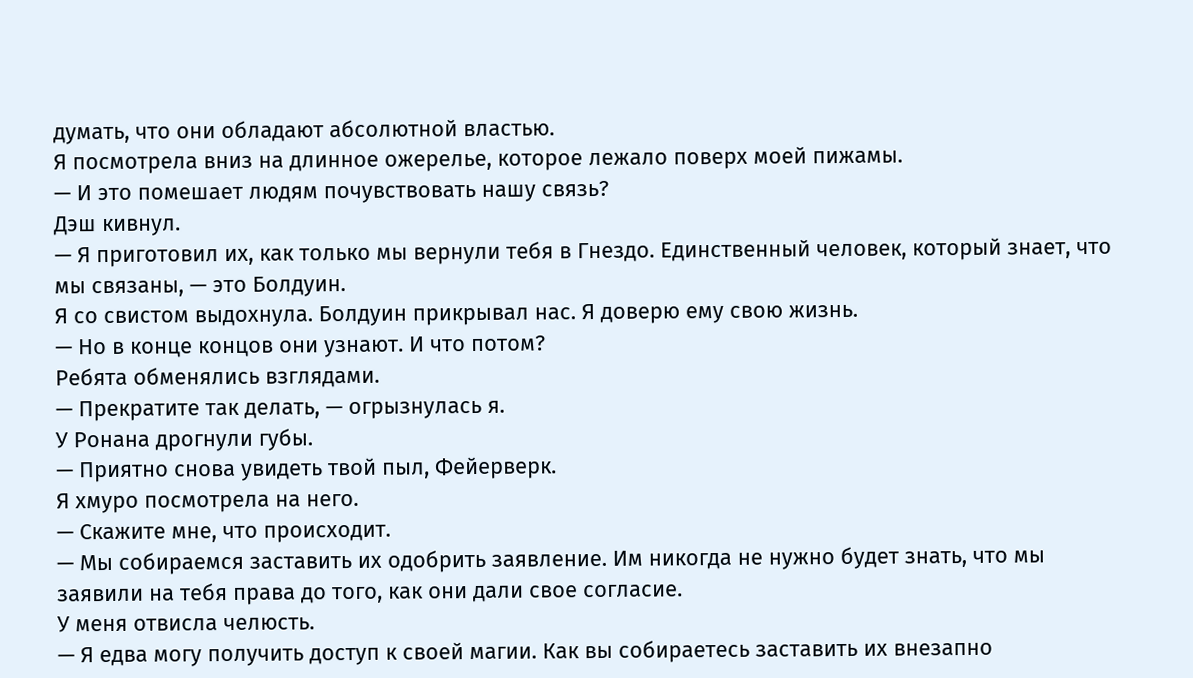думать, что они обладают абсолютной властью.
Я посмотрела вниз на длинное ожерелье, которое лежало поверх моей пижамы.
— И это помешает людям почувствовать нашу связь?
Дэш кивнул.
— Я приготовил их, как только мы вернули тебя в Гнездо. Единственный человек, который знает, что мы связаны, — это Болдуин.
Я со свистом выдохнула. Болдуин прикрывал нас. Я доверю ему свою жизнь.
— Но в конце концов они узнают. И что потом?
Ребята обменялись взглядами.
— Прекратите так делать, — огрызнулась я.
У Ронана дрогнули губы.
— Приятно снова увидеть твой пыл, Фейерверк.
Я хмуро посмотрела на него.
— Скажите мне, что происходит.
— Мы собираемся заставить их одобрить заявление. Им никогда не нужно будет знать, что мы заявили на тебя права до того, как они дали свое согласие.
У меня отвисла челюсть.
— Я едва могу получить доступ к своей магии. Как вы собираетесь заставить их внезапно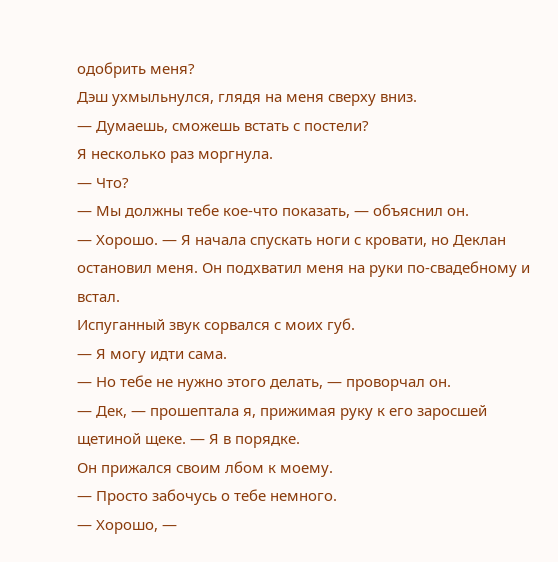одобрить меня?
Дэш ухмыльнулся, глядя на меня сверху вниз.
— Думаешь, сможешь встать с постели?
Я несколько раз моргнула.
— Что?
— Мы должны тебе кое-что показать, — объяснил он.
— Хорошо. — Я начала спускать ноги с кровати, но Деклан остановил меня. Он подхватил меня на руки по-свадебному и встал.
Испуганный звук сорвался с моих губ.
— Я могу идти сама.
— Но тебе не нужно этого делать, — проворчал он.
— Дек, — прошептала я, прижимая руку к его заросшей щетиной щеке. — Я в порядке.
Он прижался своим лбом к моему.
— Просто забочусь о тебе немного.
— Хорошо, —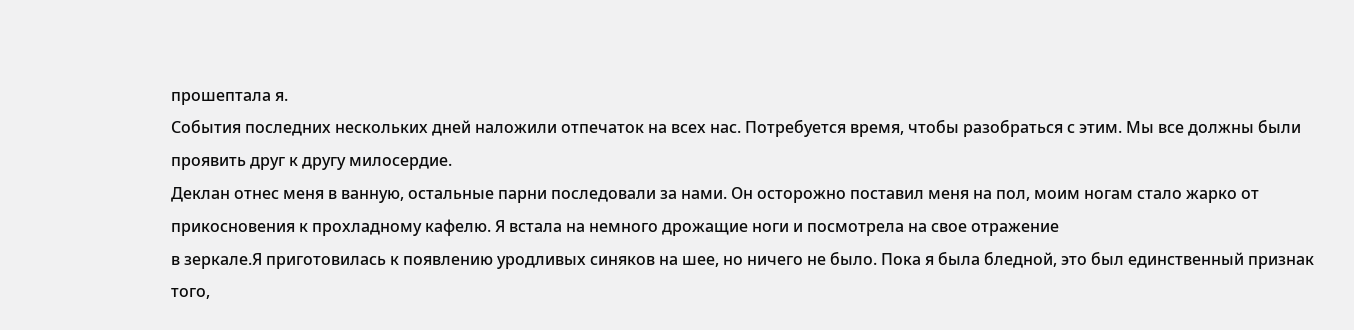прошептала я.
События последних нескольких дней наложили отпечаток на всех нас. Потребуется время, чтобы разобраться с этим. Мы все должны были проявить друг к другу милосердие.
Деклан отнес меня в ванную, остальные парни последовали за нами. Он осторожно поставил меня на пол, моим ногам стало жарко от прикосновения к прохладному кафелю. Я встала на немного дрожащие ноги и посмотрела на свое отражение
в зеркале.Я приготовилась к появлению уродливых синяков на шее, но ничего не было. Пока я была бледной, это был единственный признак того,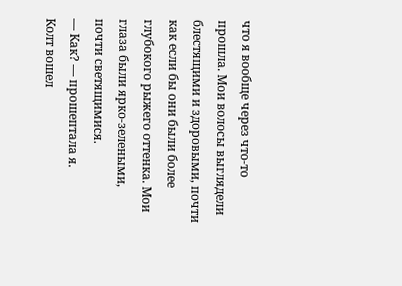что я вообще через что-то прошла. Мои волосы выглядели блестящими и здоровыми, почти как если бы они были более глубокого рыжего оттенка. Мои глаза были ярко-зелеными, почти светящимися.
— Как? — прошептала я.
Колт вошел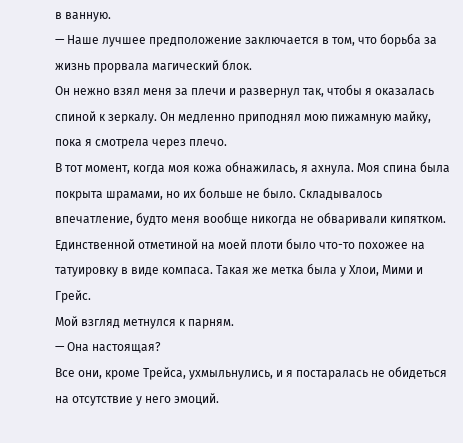в ванную.
— Наше лучшее предположение заключается в том, что борьба за жизнь прорвала магический блок.
Он нежно взял меня за плечи и развернул так, чтобы я оказалась спиной к зеркалу. Он медленно приподнял мою пижамную майку, пока я смотрела через плечо.
В тот момент, когда моя кожа обнажилась, я ахнула. Моя спина была покрыта шрамами, но их больше не было. Складывалось впечатление, будто меня вообще никогда не обваривали кипятком. Единственной отметиной на моей плоти было что-то похожее на татуировку в виде компаса. Такая же метка была у Хлои, Мими и Грейс.
Мой взгляд метнулся к парням.
— Она настоящая?
Все они, кроме Трейса, ухмыльнулись, и я постаралась не обидеться на отсутствие у него эмоций.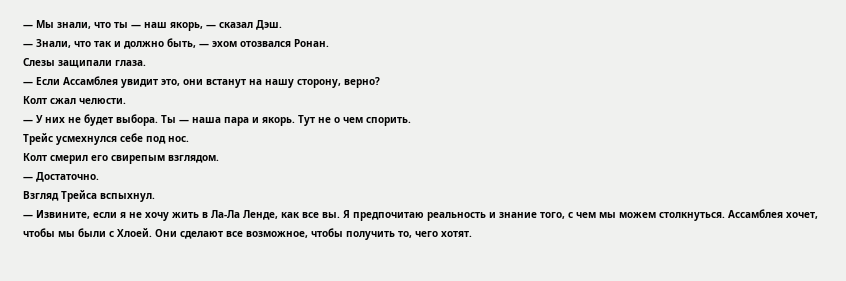— Мы знали, что ты — наш якорь, — сказал Дэш.
— Знали, что так и должно быть, — эхом отозвался Ронан.
Слезы защипали глаза.
— Если Ассамблея увидит это, они встанут на нашу сторону, верно?
Колт сжал челюсти.
— У них не будет выбора. Ты — наша пара и якорь. Тут не о чем спорить.
Трейс усмехнулся себе под нос.
Колт смерил его свирепым взглядом.
— Достаточно.
Взгляд Трейса вспыхнул.
— Извините, если я не хочу жить в Ла-Ла Ленде, как все вы. Я предпочитаю реальность и знание того, с чем мы можем столкнуться. Ассамблея хочет, чтобы мы были с Хлоей. Они сделают все возможное, чтобы получить то, чего хотят.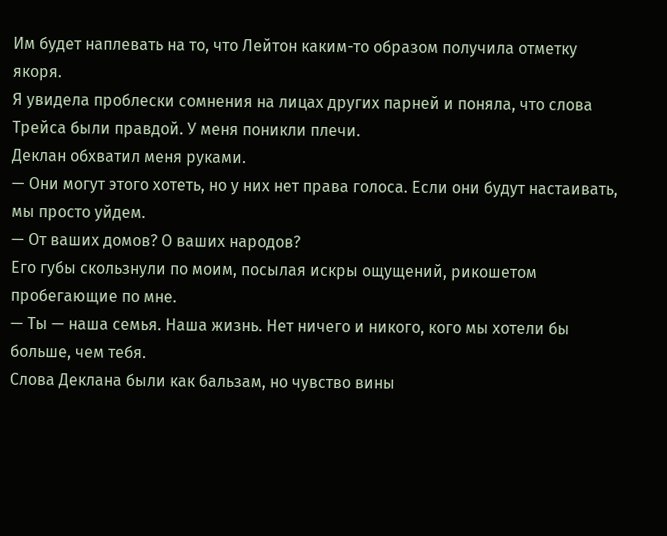Им будет наплевать на то, что Лейтон каким-то образом получила отметку якоря.
Я увидела проблески сомнения на лицах других парней и поняла, что слова Трейса были правдой. У меня поникли плечи.
Деклан обхватил меня руками.
— Они могут этого хотеть, но у них нет права голоса. Если они будут настаивать, мы просто уйдем.
— От ваших домов? О ваших народов?
Его губы скользнули по моим, посылая искры ощущений, рикошетом пробегающие по мне.
— Ты — наша семья. Наша жизнь. Нет ничего и никого, кого мы хотели бы больше, чем тебя.
Слова Деклана были как бальзам, но чувство вины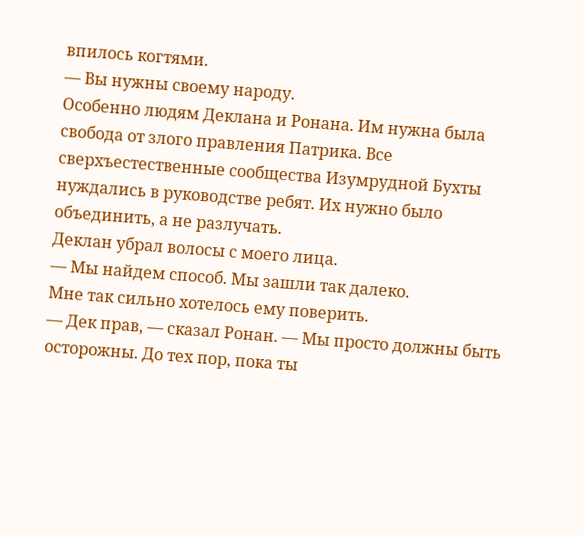впилось когтями.
— Вы нужны своему народу.
Особенно людям Деклана и Ронана. Им нужна была свобода от злого правления Патрика. Все сверхъестественные сообщества Изумрудной Бухты нуждались в руководстве ребят. Их нужно было объединить, а не разлучать.
Деклан убрал волосы с моего лица.
— Мы найдем способ. Мы зашли так далеко.
Мне так сильно хотелось ему поверить.
— Дек прав, — сказал Ронан. — Мы просто должны быть осторожны. До тех пор, пока ты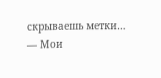скрываешь метки…
— Мои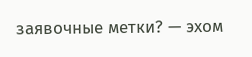заявочные метки? — эхом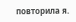повторила я.